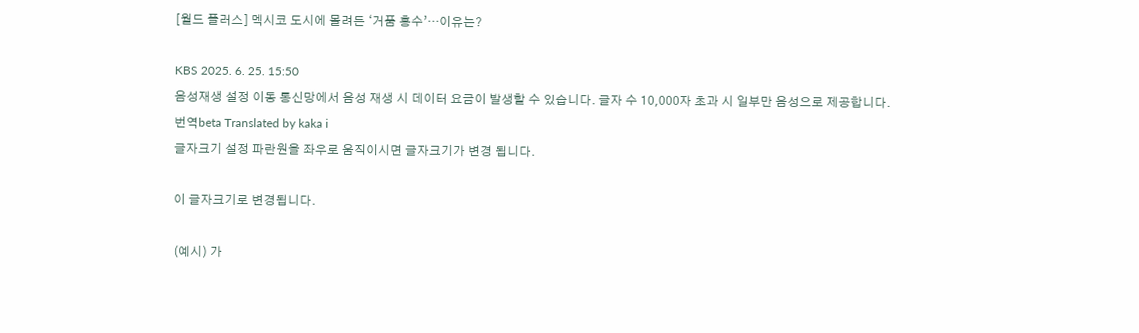[월드 플러스] 멕시코 도시에 몰려든 ‘거품 홍수’…이유는?

KBS 2025. 6. 25. 15:50
음성재생 설정 이동 통신망에서 음성 재생 시 데이터 요금이 발생할 수 있습니다. 글자 수 10,000자 초과 시 일부만 음성으로 제공합니다.
번역beta Translated by kaka i
글자크기 설정 파란원을 좌우로 움직이시면 글자크기가 변경 됩니다.

이 글자크기로 변경됩니다.

(예시) 가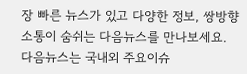장 빠른 뉴스가 있고 다양한 정보, 쌍방향 소통이 숨쉬는 다음뉴스를 만나보세요. 다음뉴스는 국내외 주요이슈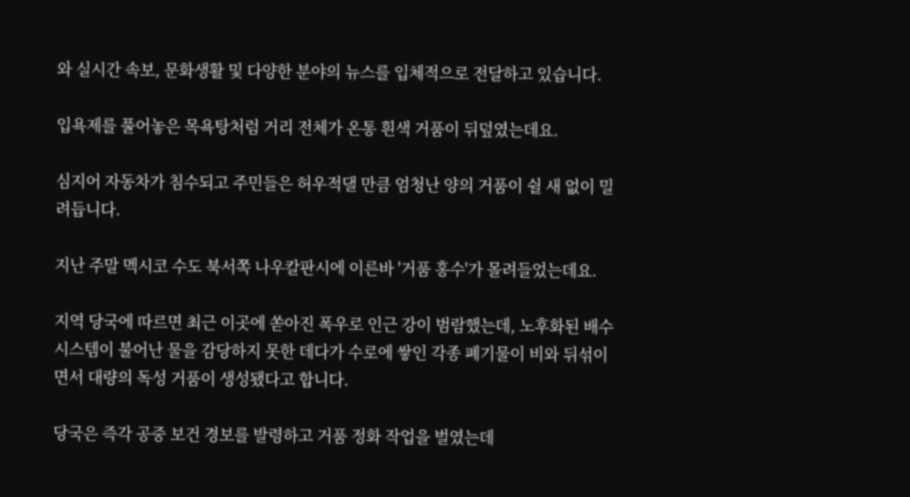와 실시간 속보, 문화생활 및 다양한 분야의 뉴스를 입체적으로 전달하고 있습니다.

입욕제를 풀어놓은 목욕탕처럼 거리 전체가 온통 흰색 거품이 뒤덮였는데요.

심지어 자동차가 침수되고 주민들은 허우적댈 만큼 엄청난 양의 거품이 쉴 새 없이 밀려듭니다.

지난 주말 멕시코 수도 북서쪽 나우칼판시에 이른바 '거품 홍수'가 몰려들었는데요.

지역 당국에 따르면 최근 이곳에 쏟아진 폭우로 인근 강이 범람했는데, 노후화된 배수 시스템이 불어난 물을 감당하지 못한 데다가 수로에 쌓인 각종 폐기물이 비와 뒤섞이면서 대량의 독성 거품이 생성됐다고 합니다.

당국은 즉각 공중 보건 경보를 발령하고 거품 정화 작업을 벌였는데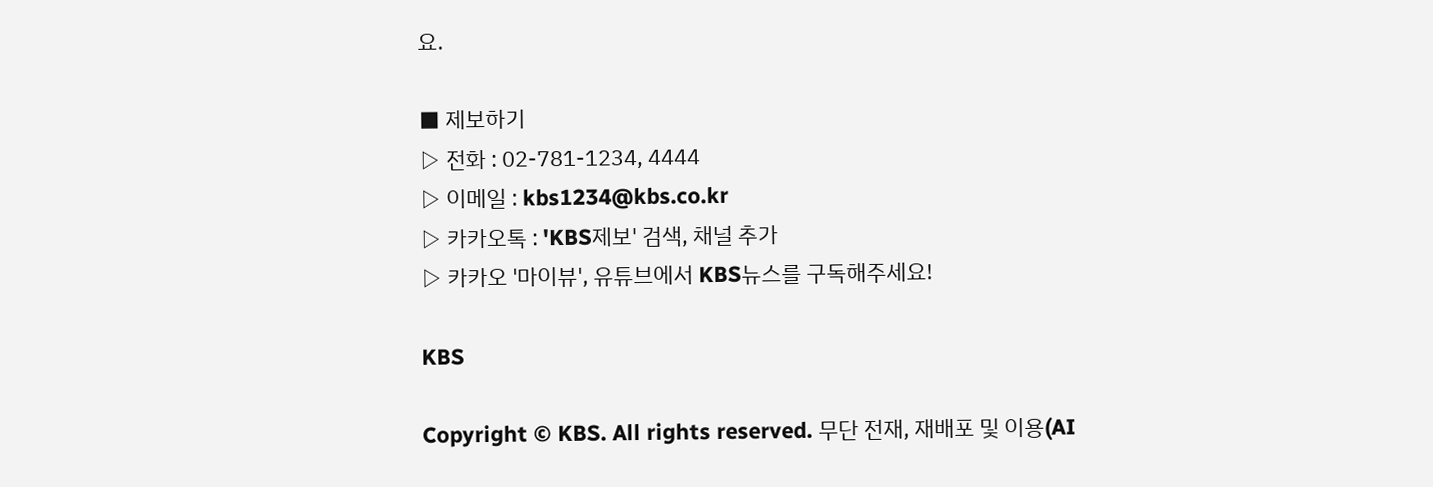요.

■ 제보하기
▷ 전화 : 02-781-1234, 4444
▷ 이메일 : kbs1234@kbs.co.kr
▷ 카카오톡 : 'KBS제보' 검색, 채널 추가
▷ 카카오 '마이뷰', 유튜브에서 KBS뉴스를 구독해주세요!

KBS

Copyright © KBS. All rights reserved. 무단 전재, 재배포 및 이용(AI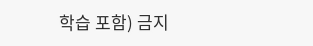학습 포함) 금지